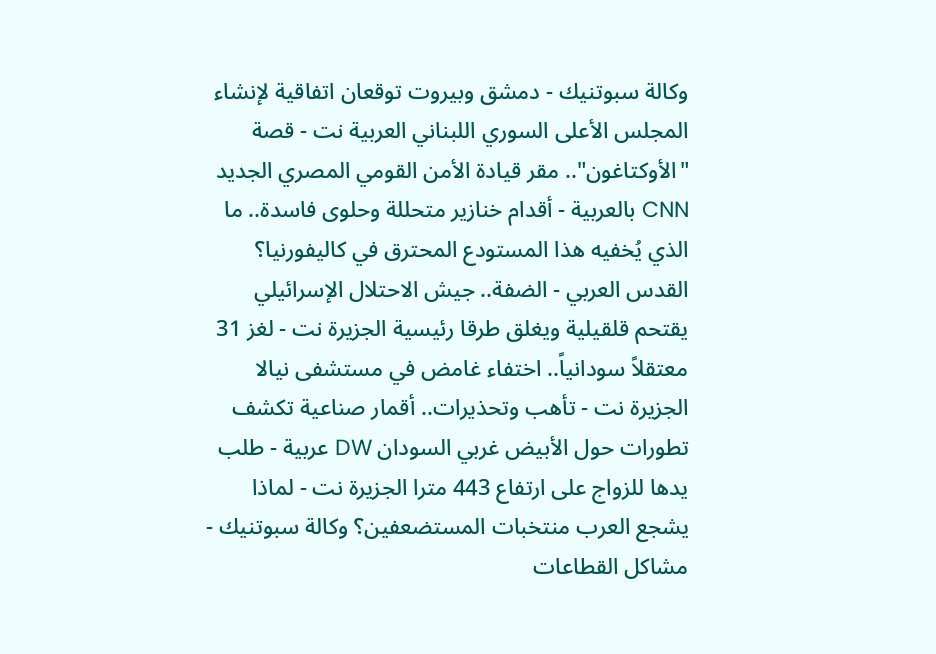وكالة سبوتنيك - دمشق وبيروت توقعان اتفاقية لإنشاء المجلس الأعلى السوري اللبناني العربية نت - قصة "الأوكتاغون".. مقر قيادة الأمن القومي المصري الجديد CNN بالعربية - أقدام خنازير متحللة وحلوى فاسدة.. ما الذي يُخفيه هذا المستودع المحترق في كاليفورنيا؟ القدس العربي - الضفة.. جيش الاحتلال الإسرائيلي يقتحم قلقيلية ويغلق طرقا رئيسية الجزيرة نت - لغز 31 معتقلاً سودانياً.. اختفاء غامض في مستشفى نيالا الجزيرة نت - تأهب وتحذيرات.. أقمار صناعية تكشف تطورات حول الأبيض غربي السودان DW عربية - طلب يدها للزواج على ارتفاع 443 مترا الجزيرة نت - لماذا يشجع العرب منتخبات المستضعفين؟ وكالة سبوتنيك - مشاكل القطاعات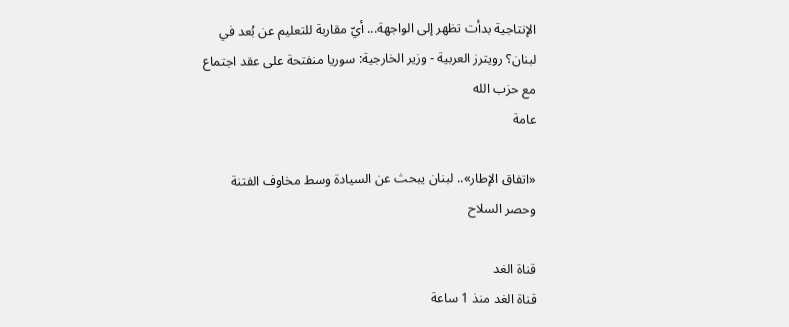الإنتاجية بدأت تظهر إلى الواجهة... أيّ مقاربة للتعليم عن بُعد في لبنان؟ رويترز العربية - وزير الخارجية: سوريا منفتحة على عقد اجتماع مع حزب الله
عامة

«اتفاق الإطار».. لبنان يبحث عن السيادة وسط مخاوف الفتنة وحصر السلاح

قناة الغد
قناة الغد منذ 1 ساعة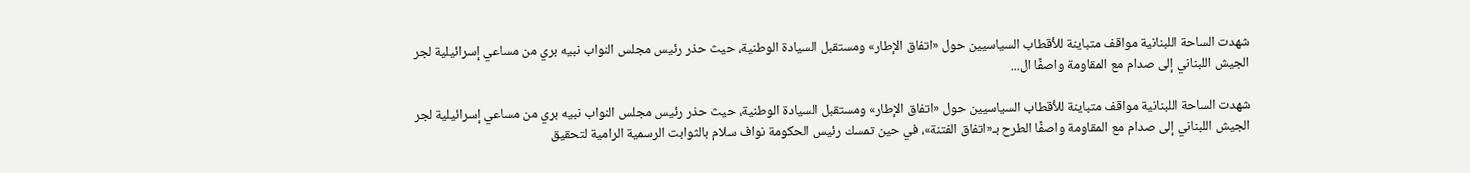شهدت الساحة اللبنانية مواقف متباينة للأقطاب السياسيين حول «اتفاق الإطار» ومستقبل السيادة الوطنية، حيث حذر رئيس مجلس النواب نبيه بري من مساعي إسرائيلية لجر الجيش اللبناني إلى صدام مع المقاومة واصفًا ال...

شهدت الساحة اللبنانية مواقف متباينة للأقطاب السياسيين حول «اتفاق الإطار» ومستقبل السيادة الوطنية، حيث حذر رئيس مجلس النواب نبيه بري من مساعي إسرائيلية لجر الجيش اللبناني إلى صدام مع المقاومة واصفًا الطرح بـ«اتفاق الفتنة»، في حين تمسك رئيس الحكومة نواف سلام بالثوابت الرسمية الرامية لتحقيق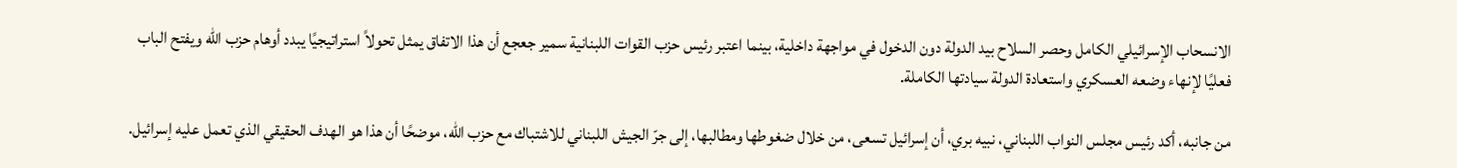الانسحاب الإسرائيلي الكامل وحصر السلاح بيد الدولة دون الدخول في مواجهة داخلية، بينما اعتبر رئيس حزب القوات اللبنانية سمير جعجع أن هذا الاتفاق يمثل تحولاً استراتيجيًا يبدد أوهام حزب الله ويفتح الباب فعليًا لإنهاء وضعه العسكري واستعادة الدولة سيادتها الكاملة.

من جانبه، أكد رئيس مجلس النواب اللبناني، نبيه بري، أن إسرائيل تسعى، من خلال ضغوطها ومطالبها، إلى جرّ الجيش اللبناني للاشتباك مع حزب الله، موضحًا أن هذا هو الهدف الحقيقي الذي تعمل عليه إسرائيل.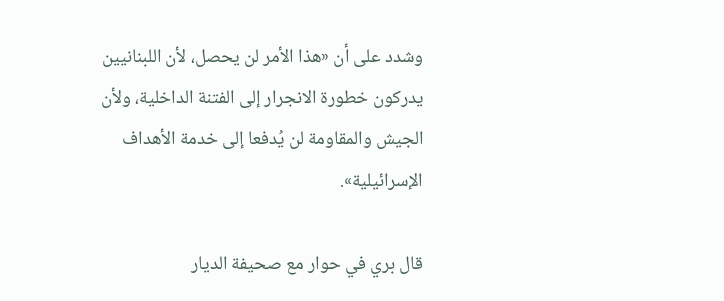وشدد على أن «هذا الأمر لن يحصل، لأن اللبنانيين يدركون خطورة الانجرار إلى الفتنة الداخلية، ولأن الجيش والمقاومة لن يُدفعا إلى خدمة الأهداف الإسرائيلية».

قال بري في حوار مع صحيفة الديار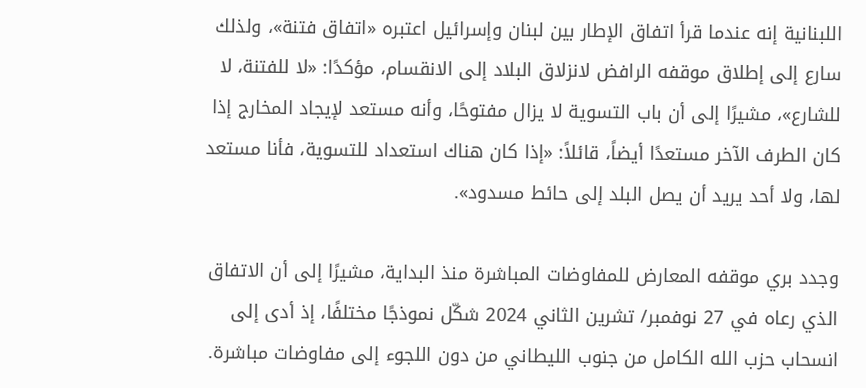اللبنانية إنه عندما قرأ اتفاق الإطار بين لبنان وإسرائيل اعتبره «اتفاق فتنة»، ولذلك سارع إلى إطلاق موقفه الرافض لانزلاق البلاد إلى الانقسام، مؤكدًا: «لا للفتنة، لا للشارع»، مشيرًا إلى أن باب التسوية لا يزال مفتوحًا، وأنه مستعد لإيجاد المخارج إذا كان الطرف الآخر مستعدًا أيضاً، قائلاً: «إذا كان هناك استعداد للتسوية، فأنا مستعد لها، ولا أحد يريد أن يصل البلد إلى حائط مسدود».

وجدد بري موقفه المعارض للمفاوضات المباشرة منذ البداية، مشيرًا إلى أن الاتفاق الذي رعاه في 27 نوفمبر/ تشرين الثاني 2024 شكّل نموذجًا مختلفًا، إذ أدى إلى انسحاب حزب الله الكامل من جنوب الليطاني من دون اللجوء إلى مفاوضات مباشرة.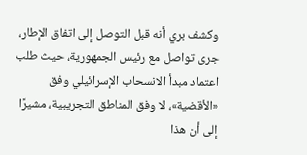وكشف بري أنه قبل التوصل إلى اتفاق الإطار، جرى تواصل مع رئيس الجمهورية، حيث طلب اعتماد مبدأ الانسحاب الإسرائيلي وفق «الأقضية»، لا وفق المناطق التجريبية، مشيرًا إلى أن هذا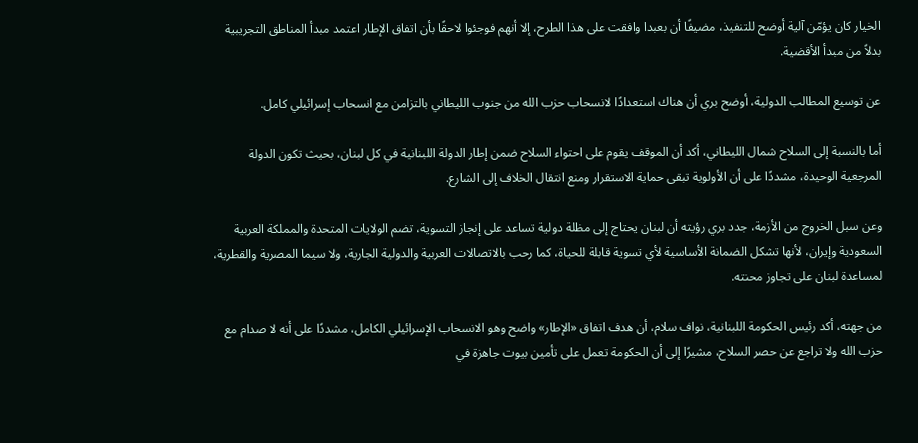الخيار كان يؤمّن آلية أوضح للتنفيذ، مضيفًا أن بعبدا وافقت على هذا الطرح، إلا أنهم فوجئوا لاحقًا بأن اتفاق الإطار اعتمد مبدأ المناطق التجريبية بدلاً من مبدأ الأقضية.

عن توسيع المطالب الدولية، أوضح بري أن هناك استعدادًا لانسحاب حزب الله من جنوب الليطاني بالتزامن مع انسحاب إسرائيلي كامل.

أما بالنسبة إلى السلاح شمال الليطاني، أكد أن الموقف يقوم على احتواء السلاح ضمن إطار الدولة اللبنانية في كل لبنان، بحيث تكون الدولة المرجعية الوحيدة، مشددًا على أن الأولوية تبقى حماية الاستقرار ومنع انتقال الخلاف إلى الشارع.

وعن سبل الخروج من الأزمة، جدد بري رؤيته أن لبنان يحتاج إلى مظلة دولية تساعد على إنجاز التسوية، تضم الولايات المتحدة والمملكة العربية السعودية وإيران، لأنها تشكل الضمانة الأساسية لأي تسوية قابلة للحياة، كما رحب بالاتصالات العربية والدولية الجارية، ولا سيما المصرية والقطرية، لمساعدة لبنان على تجاوز محنته.

من جهته، أكد رئيس الحكومة اللبنانية، نواف سلام، أن هدف اتفاق «الإطار» واضح وهو الانسحاب الإسرائيلي الكامل، مشددًا على أنه لا صدام مع حزب الله ولا تراجع عن حصر السلاح، مشيرًا إلى أن الحكومة تعمل على تأمين بيوت جاهزة في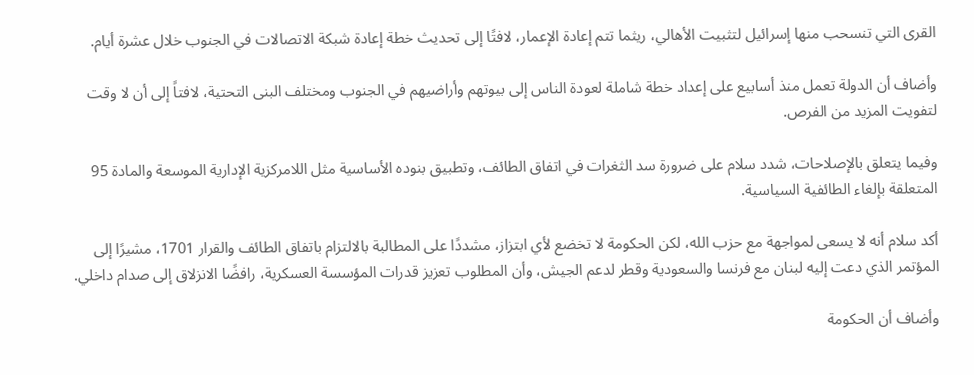القرى التي تنسحب منها إسرائيل لتثبيت الأهالي، ريثما تتم إعادة الإعمار، لافتًا إلى تحديث خطة إعادة شبكة الاتصالات في الجنوب خلال عشرة أيام.

وأضاف أن الدولة تعمل منذ أسابيع على إعداد خطة شاملة لعودة الناس إلى بيوتهم وأراضيهم في الجنوب ومختلف البنى التحتية، لافتاً إلى أن لا وقت لتفويت المزيد من الفرص.

وفيما يتعلق بالإصلاحات، شدد سلام على ضرورة سد الثغرات في اتفاق الطائف، وتطبيق بنوده الأساسية مثل اللامركزية الإدارية الموسعة والمادة 95 المتعلقة بإلغاء الطائفية السياسية.

أكد سلام أنه لا يسعى لمواجهة مع حزب الله، لكن الحكومة لا تخضع لأي ابتزاز، مشددًا على المطالبة بالالتزام باتفاق الطائف والقرار 1701، مشيرًا إلى المؤتمر الذي دعت إليه لبنان مع فرنسا والسعودية وقطر لدعم الجيش، وأن المطلوب تعزيز قدرات المؤسسة العسكرية، رافضًا الانزلاق إلى صدام داخلي.

وأضاف أن الحكومة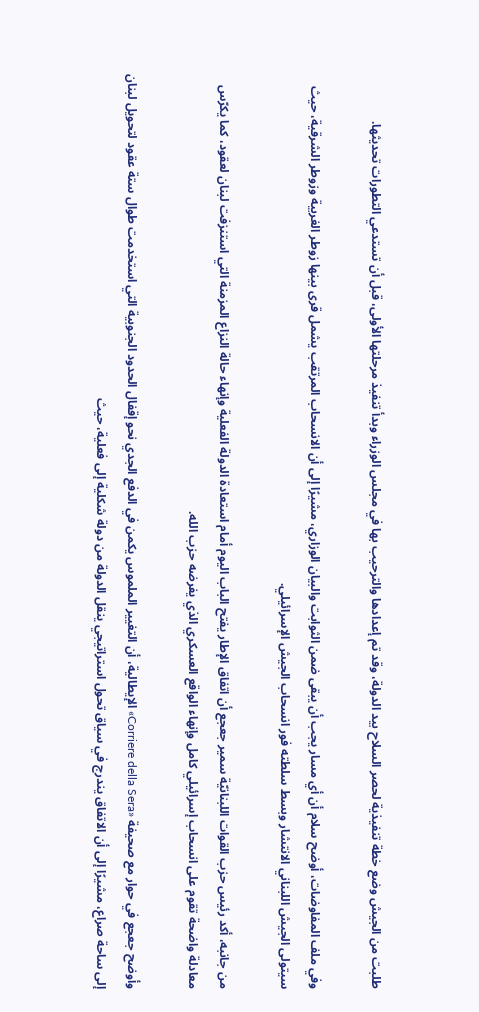طلبت من الجيش وضع خطة تنفيذية لحصر السلاح بيد الدولة، وقد تم إعدادها والترحيب بها في مجلس الوزراء وبدأ تنفيذ مرحلتها الأولى، قبل أن تستدعي التطورات تحديثها.

وفي ملف المفاوضات، أوضح سلام أن أي مسار يجب أن يبقى ضمن الثوابت والبيان الوزاري، مشيرًا إلى أن الانسحاب المرتقب يشمل قرى بينها زوطر الغربية وزوطر الشرقية، حيث سيتولى الجيش اللبناني الانتشار وبسط سلطته فور انسحاب الجيش الإسرائيلي.

من جانبه، أكد رئيس حزب القوات اللبنانيّة سمير جعجع أن اتفاق الإطار يفتح الباب اليوم أمام استعادة الدولة الفعلية وإنهاء حالة النزاع المزمنة التي استنزفت لبنان لعقود، كما يكرّس معادلة واضحة تقوم على انسحاب إسرائيلي كامل وإنهاء الواقع العسكري الذي يفرضه حزب الله.

وأوضح جعجع في حوار مع صحيفة «Corriere della Sera» الإيطالية، أن التغيير الملموس يكمن في الدفع الجدي نحو إقفال الحدود الجنوبية التي استخدمت طوال ستة عقود لتحويل لبنان إلى ساحة صراع، مشيرًا إلى أن الاتفاق يندرج في سياق تحول استراتيجي ينقل الدولة من دولة شكلية إلى فعلية، حيث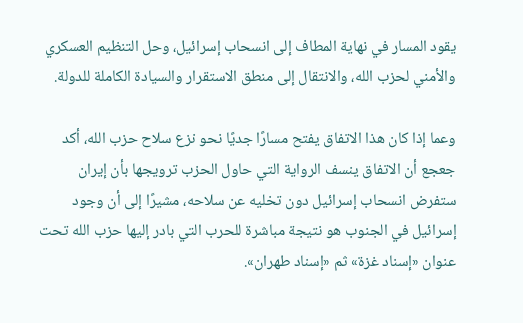يقود المسار في نهاية المطاف إلى انسحاب إسرائيل، وحل التنظيم العسكري والأمني لحزب الله، والانتقال إلى منطق الاستقرار والسيادة الكاملة للدولة.

وعما إذا كان هذا الاتفاق يفتح مسارًا جديًا نحو نزع سلاح حزب الله، أكد جعجع أن الاتفاق ينسف الرواية التي حاول الحزب ترويجها بأن إيران ستفرض انسحاب إسرائيل دون تخليه عن سلاحه، مشيرًا إلى أن وجود إسرائيل في الجنوب هو نتيجة مباشرة للحرب التي بادر إليها حزب الله تحت عنوان «إسناد غزة» ثم «إسناد طهران».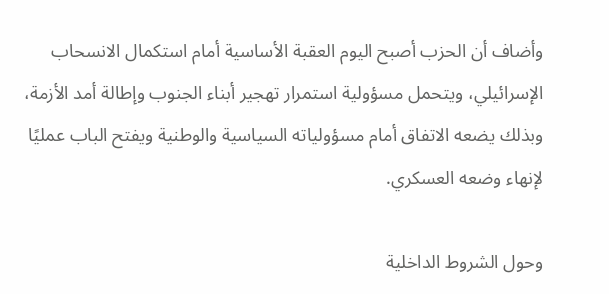وأضاف أن الحزب أصبح اليوم العقبة الأساسية أمام استكمال الانسحاب الإسرائيلي، ويتحمل مسؤولية استمرار تهجير أبناء الجنوب وإطالة أمد الأزمة، وبذلك يضعه الاتفاق أمام مسؤولياته السياسية والوطنية ويفتح الباب عمليًا لإنهاء وضعه العسكري.

وحول الشروط الداخلية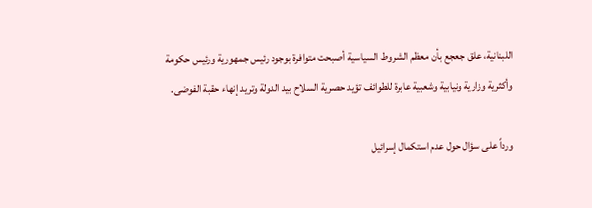اللبنانية، علق جعجع بأن معظم الشروط السياسية أصبحت متوافرة بوجود رئيس جمهورية ورئيس حكومة وأكثرية وزارية ونيابية وشعبية عابرة للطوائف تؤيد حصرية السلاح بيد الدولة وتريد إنهاء حقبة الفوضى.

ورداً على سؤال حول عدم استكمال إسرائيل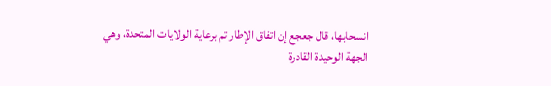انسحابها، قال جعجع إن اتفاق الإطار تم برعاية الولايات المتحدة، وهي الجهة الوحيدة القادرة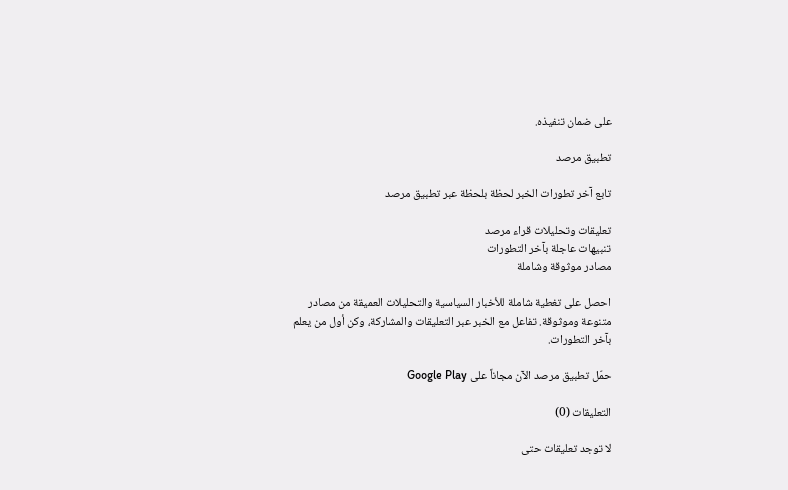على ضمان تنفيذه.

تطبيق مرصد

تابع آخر تطورات الخبر لحظة بلحظة عبر تطبيق مرصد

تعليقات وتحليلات قراء مرصد
تنبيهات عاجلة بآخر التطورات
مصادر موثوقة وشاملة

احصل على تغطية شاملة للأخبار السياسية والتحليلات العميقة من مصادر متنوعة وموثوقة. تفاعل مع الخبر عبر التعليقات والمشاركة، وكن أول من يعلم بآخر التطورات.

حمّل تطبيق مرصد الآن مجاناً على Google Play

التعليقات (0)

لا توجد تعليقات حتى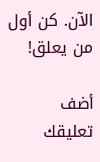الآن. كن أول من يعلق!

أضف تعليقك